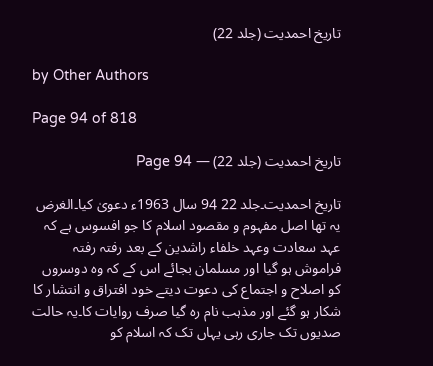تاریخ احمدیت (جلد 22)

by Other Authors

Page 94 of 818

تاریخ احمدیت (جلد 22) — Page 94

تاریخ احمدیت۔جلد 22 94 سال 1963ء دعویٰ کیا۔الغرض یہ تھا اصل مفہوم و مقصود اسلام کا جو افسوس ہے کہ عہد سعادت وعہد خلفاء راشدین کے بعد رفتہ رفتہ فراموش ہو گیا اور مسلمان بجائے اس کے کہ وہ دوسروں کو اصلاح و اجتماع کی دعوت دیتے خود افتراق و انتشار کا شکار ہو گئے اور مذہب نام رہ گیا صرف روایات کا۔یہ حالت صدیوں تک جاری رہی یہاں تک کہ اسلام کو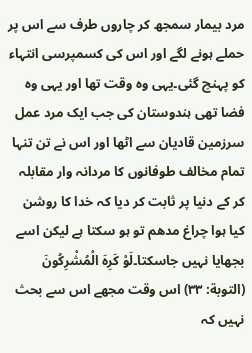مرد بیمار سمجھ کر چاروں طرف سے اس پر حملے ہونے لگے اور اس کی کسمپرسی انتہاء کو پہنچ گئی۔یہی وہ وقت تھا اور یہی وہ فضا تھی ہندوستان کی جب ایک مرد عمل سرزمین قادیان سے اٹھا اور اس نے تن تنہا تمام مخالف طوفانوں کا مردانہ وار مقابلہ کر کے دنیا پر ثابت کر دیا کہ خدا کا روشن کیا ہوا چراغ مدھم تو ہو سکتا ہے لیکن اسے بجھایا نہیں جاسکتا۔لَوْ كَرِهَ الْمُشْرِكُونَ (التوبة: ٣٣) اس وقت مجھے اس سے بحث نہیں کہ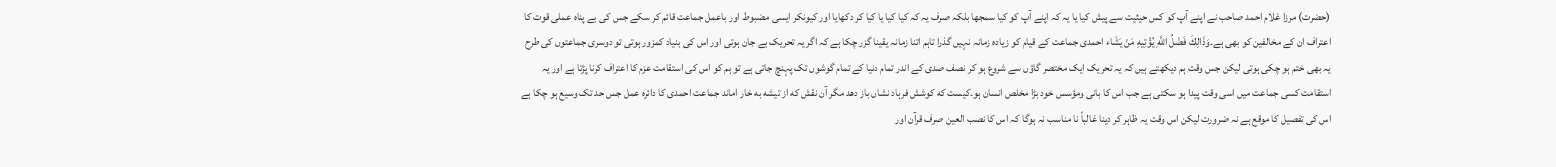(حضرت) مرزا غلام احمد صاحب نے اپنے آپ کو کس حیثیت سے پیش کیا یا یہ کہ اپنے آپ کو کیا سمجھا بلکہ صرف یہ کہ کیا کیا یا کیا کر دکھایا اور کیونکر ایسی مضبوط اور باعمل جماعت قائم کر سکے جس کی بے پناہ عملی قوت کا اعتراف ان کے مخالفین کو بھی ہے۔وَذَالِكَ فَضْلُ اللَّهِ يُؤْتِيهِ مَنْ يَشَاء احمدی جماعت کے قیام کو زیادہ زمانہ نہیں گذرا تاہم اتنا زمانہ یقینا گزر چکا ہے کہ اگر یہ تحریک بے جان ہوتی اور اس کی بنیاد کمزور ہوتی تو دوسری جماعتوں کی طرح یہ بھی ختم ہو چکی ہوتی لیکن جس وقت ہم دیکھتے ہیں کہ یہ تحریک ایک مختصر گاؤں سے شروع ہو کر نصف صدی کے اندر تمام دنیا کے تمام گوشوں تک پہنچ جاتی ہے تو ہم کو اس کی استقامت عزم کا اعتراف کرنا پڑتا ہے اور یہ استقامت کسی جماعت میں اسی وقت پیدا ہو سکتی ہے جب اس کا بانی ومؤسس خود بڑا مخلص انسان ہو۔کیست که کوشش فرہاد نشاں باز دهد مگر آن نقش که از تیشه به خار اماند جماعت احمدی کا دائرہ عمل جس حد تک وسیع ہو چکا ہے اس کی تفصیل کا موقع ہے نہ ضرورت لیکن اس وقت یہ ظاہر کر دینا غالباً نا مناسب نہ ہوگا کہ اس کا نصب العین صرف قرآن اور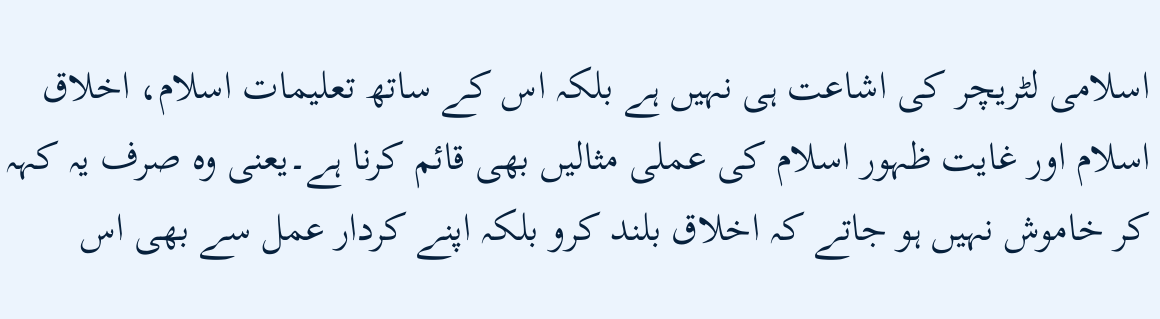اسلامی لٹریچر کی اشاعت ہی نہیں ہے بلکہ اس کے ساتھ تعلیمات اسلام، اخلاق اسلام اور غایت ظہور اسلام کی عملی مثالیں بھی قائم کرنا ہے۔یعنی وہ صرف یہ کہہ کر خاموش نہیں ہو جاتے کہ اخلاق بلند کرو بلکہ اپنے کردار عمل سے بھی اس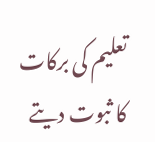تعلیم کی برکات کا ثبوت دیتے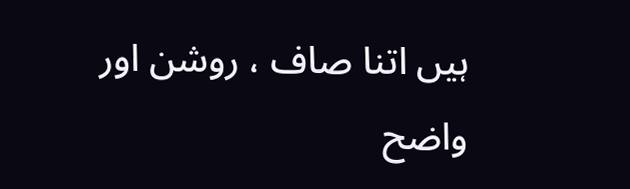ہیں اتنا صاف ، روشن اور واضح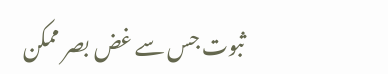ثبوت جس سے غض بصر ممکن